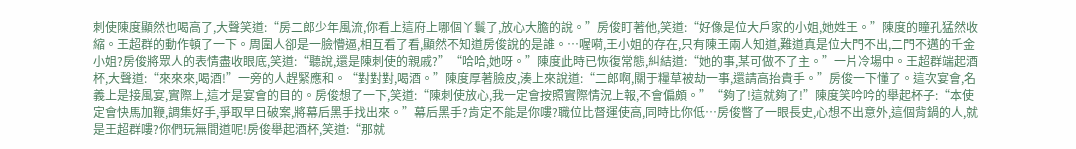刺使陳度顯然也喝高了,大聲笑道:“房二郎少年風流,你看上這府上哪個丫鬟了,放心大膽的說。”房俊盯著他,笑道:“好像是位大戶家的小姐,她姓王。”陳度的瞳孔猛然收縮。王超群的動作頓了一下。周圍人卻是一臉懵逼,相互看了看,顯然不知道房俊說的是誰。…喔嗬,王小姐的存在,只有陳王兩人知道,難道真是位大門不出,二門不邁的千金小姐?房俊將眾人的表情盡收眼底,笑道:“聽說,還是陳刺使的親戚?”“哈哈,她呀。”陳度此時已恢復常態,糾結道:“她的事,某可做不了主。”一片冷場中。王超群端起酒杯,大聲道:“來來來,喝酒!”一旁的人趕緊應和。“對對對,喝酒。”陳度厚著臉皮,湊上來說道:“二郎啊,關于糧草被劫一事,還請高抬貴手。”房俊一下懂了。這次宴會,名義上是接風宴,實際上,這才是宴會的目的。房俊想了一下,笑道:“陳刺使放心,我一定會按照實際情況上報,不會偏頗。”“夠了!這就夠了!”陳度笑吟吟的舉起杯子:“本使定會快馬加鞭,調集好手,爭取早日破案,將幕后黑手找出來。”幕后黑手?肯定不能是你嘍?職位比督運使高,同時比你低…房俊瞥了一眼長史,心想不出意外,這個背鍋的人,就是王超群嘍?你們玩無間道呢!房俊舉起酒杯,笑道:“那就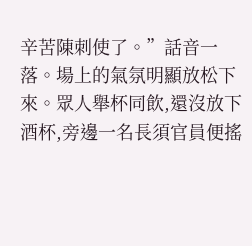辛苦陳刺使了。”話音一落。場上的氣氛明顯放松下來。眾人舉杯同飲,還沒放下酒杯,旁邊一名長須官員便搖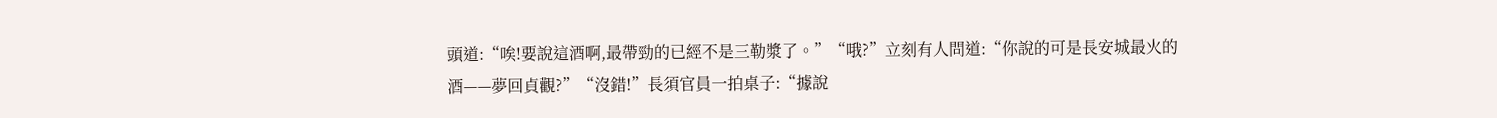頭道:“唉!要說這酒啊,最帶勁的已經不是三勒漿了。”“哦?”立刻有人問道:“你說的可是長安城最火的酒——夢回貞觀?”“沒錯!”長須官員一拍桌子:“據說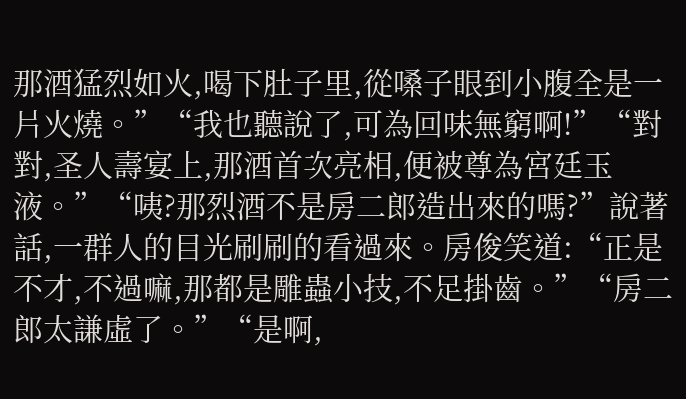那酒猛烈如火,喝下肚子里,從嗓子眼到小腹全是一片火燒。”“我也聽說了,可為回味無窮啊!”“對對,圣人壽宴上,那酒首次亮相,便被尊為宮廷玉液。”“咦?那烈酒不是房二郎造出來的嗎?”說著話,一群人的目光刷刷的看過來。房俊笑道:“正是不才,不過嘛,那都是雕蟲小技,不足掛齒。”“房二郎太謙虛了。”“是啊,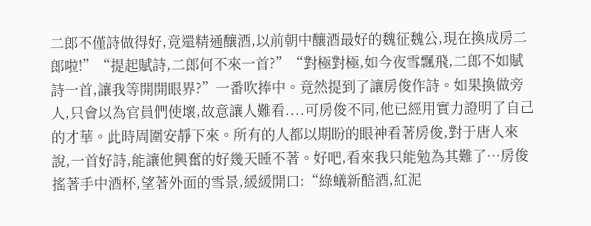二郎不僅詩做得好,竟還精通釀酒,以前朝中釀酒最好的魏征魏公,現在換成房二郎啦!”“提起賦詩,二郎何不來一首?”“對極對極,如今夜雪飄飛,二郎不如賦詩一首,讓我等開開眼界?”一番吹捧中。竟然提到了讓房俊作詩。如果換做旁人,只會以為官員們使壞,故意讓人難看....可房俊不同,他已經用實力證明了自己的才華。此時周圍安靜下來。所有的人都以期盼的眼神看著房俊,對于唐人來說,一首好詩,能讓他興奮的好幾天睡不著。好吧,看來我只能勉為其難了…房俊搖著手中酒杯,望著外面的雪景,緩緩開口:“綠蟻新醅酒,紅泥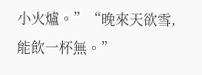小火爐。”“晚來天欲雪,能飲一杯無。”